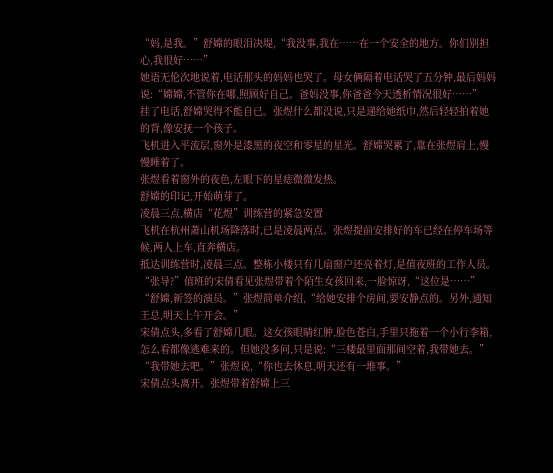“妈,是我。”舒嫦的眼泪决堤,“我没事,我在……在一个安全的地方。你们别担心,我很好……”
她语无伦次地说着,电话那头的妈妈也哭了。母女俩隔着电话哭了五分钟,最后妈妈说:“嫦嫦,不管你在哪,照顾好自己。爸妈没事,你爸爸今天透析情况很好……”
挂了电话,舒嫦哭得不能自已。张煜什么都没说,只是递给她纸巾,然后轻轻拍着她的背,像安抚一个孩子。
飞机进入平流层,窗外是漆黑的夜空和零星的星光。舒嫦哭累了,靠在张煜肩上,慢慢睡着了。
张煜看着窗外的夜色,左眼下的星痣微微发热。
舒嫦的印记,开始萌芽了。
凌晨三点,横店“花煜”训练营的紧急安置
飞机在杭州萧山机场降落时,已是凌晨两点。张煜提前安排好的车已经在停车场等候,两人上车,直奔横店。
抵达训练营时,凌晨三点。整栋小楼只有几扇窗户还亮着灯,是值夜班的工作人员。
“张导?”值班的宋倩看见张煜带着个陌生女孩回来,一脸惊讶,“这位是……”
“舒嫦,新签的演员。”张煜简单介绍,“给她安排个房间,要安静点的。另外,通知王总,明天上午开会。”
宋倩点头,多看了舒嫦几眼。这女孩眼睛红肿,脸色苍白,手里只拖着一个小行李箱,怎么看都像逃难来的。但她没多问,只是说:“三楼最里面那间空着,我带她去。”
“我带她去吧。”张煜说,“你也去休息,明天还有一堆事。”
宋倩点头离开。张煜带着舒嫦上三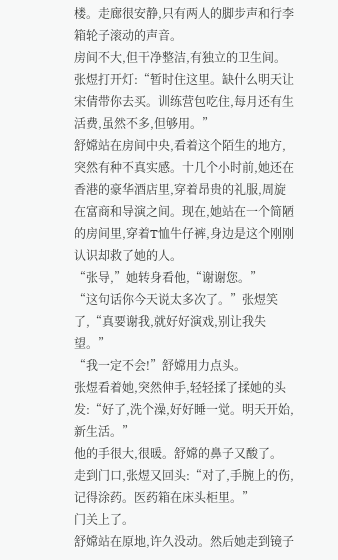楼。走廊很安静,只有两人的脚步声和行李箱轮子滚动的声音。
房间不大,但干净整洁,有独立的卫生间。张煜打开灯:“暂时住这里。缺什么明天让宋倩带你去买。训练营包吃住,每月还有生活费,虽然不多,但够用。”
舒嫦站在房间中央,看着这个陌生的地方,突然有种不真实感。十几个小时前,她还在香港的豪华酒店里,穿着昂贵的礼服,周旋在富商和导演之间。现在,她站在一个简陋的房间里,穿着T恤牛仔裤,身边是这个刚刚认识却救了她的人。
“张导,”她转身看他,“谢谢您。”
“这句话你今天说太多次了。”张煜笑了,“真要谢我,就好好演戏,别让我失望。”
“我一定不会!”舒嫦用力点头。
张煜看着她,突然伸手,轻轻揉了揉她的头发:“好了,洗个澡,好好睡一觉。明天开始,新生活。”
他的手很大,很暖。舒嫦的鼻子又酸了。
走到门口,张煜又回头:“对了,手腕上的伤,记得涂药。医药箱在床头柜里。”
门关上了。
舒嫦站在原地,许久没动。然后她走到镜子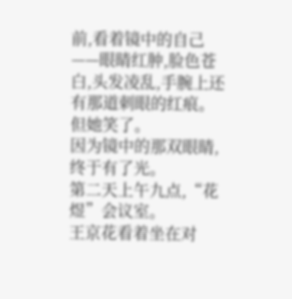前,看着镜中的自己——眼睛红肿,脸色苍白,头发凌乱,手腕上还有那道刺眼的红痕。
但她笑了。
因为镜中的那双眼睛,终于有了光。
第二天上午九点,“花煜”会议室。
王京花看着坐在对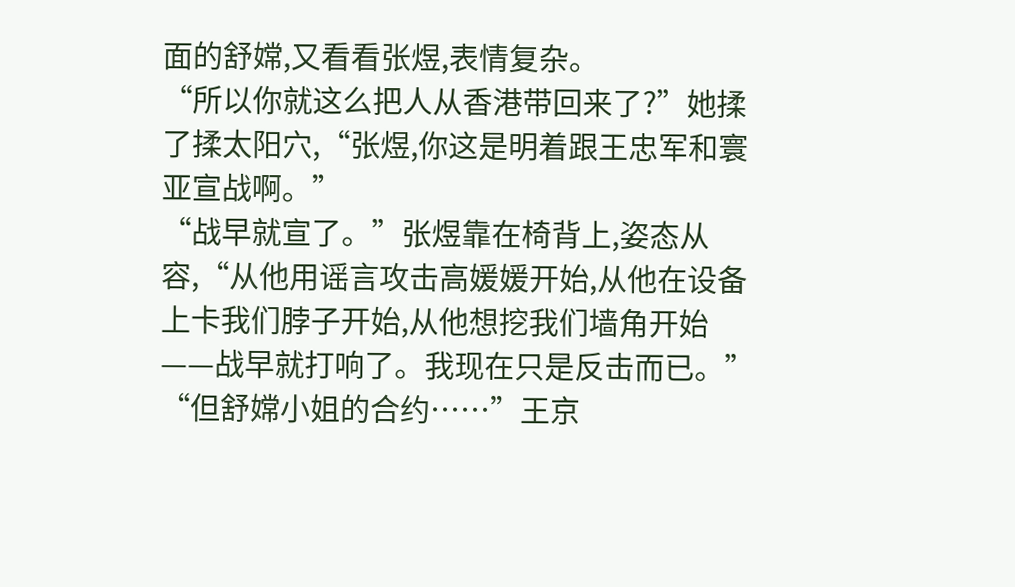面的舒嫦,又看看张煜,表情复杂。
“所以你就这么把人从香港带回来了?”她揉了揉太阳穴,“张煜,你这是明着跟王忠军和寰亚宣战啊。”
“战早就宣了。”张煜靠在椅背上,姿态从容,“从他用谣言攻击高媛媛开始,从他在设备上卡我们脖子开始,从他想挖我们墙角开始——战早就打响了。我现在只是反击而已。”
“但舒嫦小姐的合约……”王京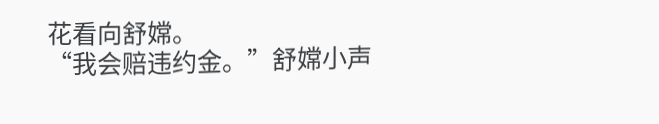花看向舒嫦。
“我会赔违约金。”舒嫦小声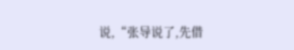说,“张导说了,先借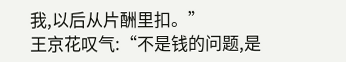我,以后从片酬里扣。”
王京花叹气:“不是钱的问题,是